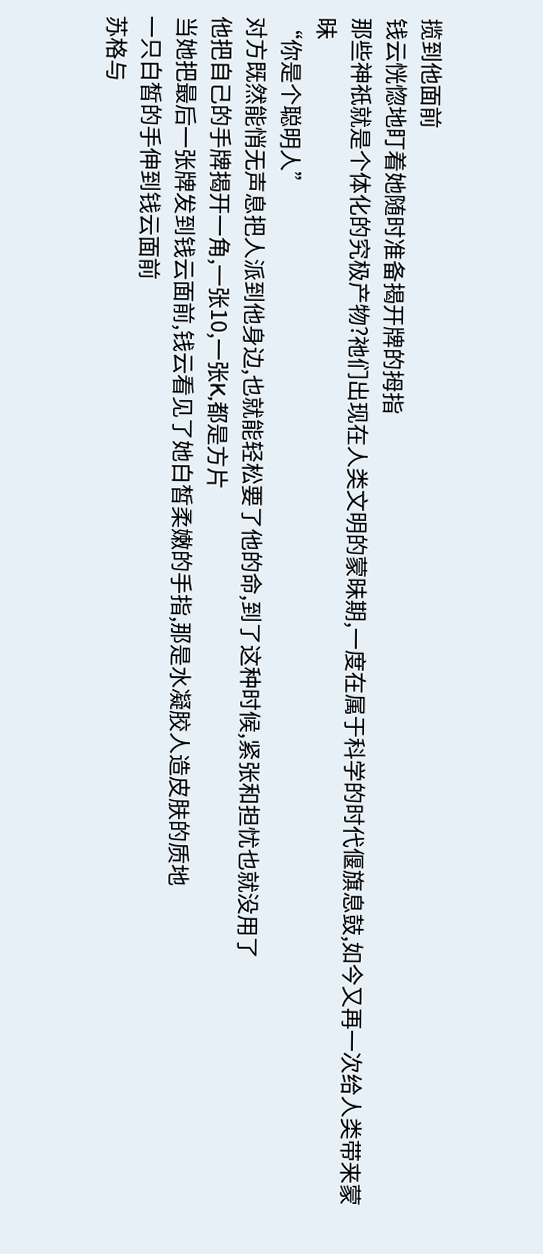揽到他面前
钱云恍惚地盯着她随时准备揭开牌的拇指
那些神祇就是个体化的究极产物?祂们出现在人类文明的蒙昧期,一度在属于科学的时代偃旗息鼓,如今又再一次给人类带来蒙昧
“你是个聪明人”
对方既然能悄无声息把人派到他身边,也就能轻松要了他的命,到了这种时候,紧张和担忧也就没用了
他把自己的手牌揭开一角,一张10,一张K,都是方片
当她把最后一张牌发到钱云面前,钱云看见了她白皙柔嫩的手指,那是水凝胶人造皮肤的质地
一只白皙的手伸到钱云面前
苏格与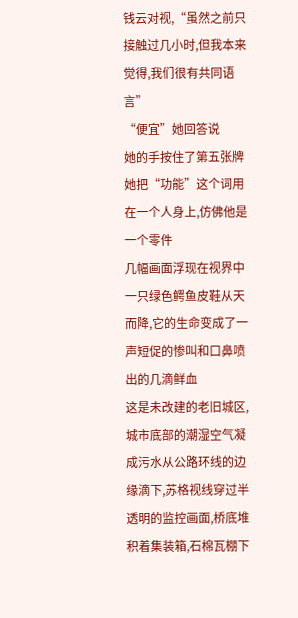钱云对视,“虽然之前只接触过几小时,但我本来觉得,我们很有共同语言”
“便宜”她回答说
她的手按住了第五张牌
她把“功能”这个词用在一个人身上,仿佛他是一个零件
几幅画面浮现在视界中
一只绿色鳄鱼皮鞋从天而降,它的生命变成了一声短促的惨叫和口鼻喷出的几滴鲜血
这是未改建的老旧城区,城市底部的潮湿空气凝成污水从公路环线的边缘滴下,苏格视线穿过半透明的监控画面,桥底堆积着集装箱,石棉瓦棚下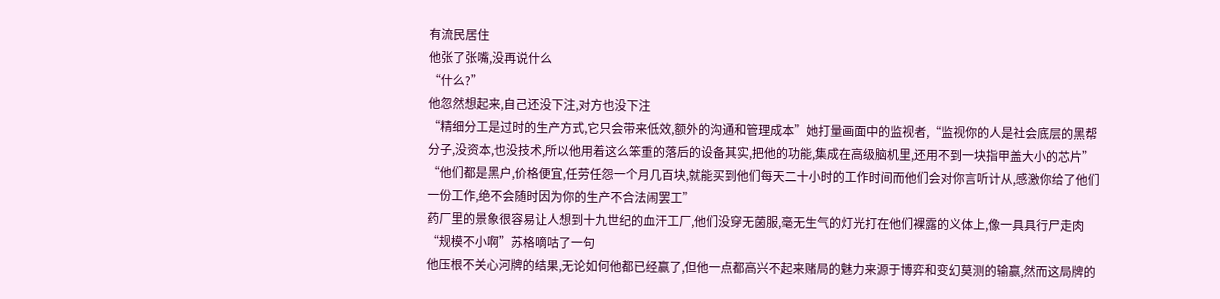有流民居住
他张了张嘴,没再说什么
“什么?”
他忽然想起来,自己还没下注,对方也没下注
“精细分工是过时的生产方式,它只会带来低效,额外的沟通和管理成本”她打量画面中的监视者,“监视你的人是社会底层的黑帮分子,没资本,也没技术,所以他用着这么笨重的落后的设备其实,把他的功能,集成在高级脑机里,还用不到一块指甲盖大小的芯片”
“他们都是黑户,价格便宜,任劳任怨一个月几百块,就能买到他们每天二十小时的工作时间而他们会对你言听计从,感激你给了他们一份工作,绝不会随时因为你的生产不合法闹罢工”
药厂里的景象很容易让人想到十九世纪的血汗工厂,他们没穿无菌服,毫无生气的灯光打在他们裸露的义体上,像一具具行尸走肉
“规模不小啊”苏格嘀咕了一句
他压根不关心河牌的结果,无论如何他都已经赢了,但他一点都高兴不起来赌局的魅力来源于博弈和变幻莫测的输赢,然而这局牌的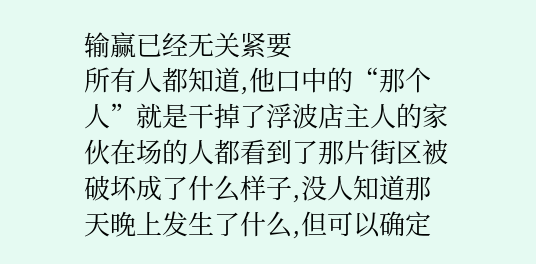输赢已经无关紧要
所有人都知道,他口中的“那个人”就是干掉了浮波店主人的家伙在场的人都看到了那片街区被破坏成了什么样子,没人知道那天晚上发生了什么,但可以确定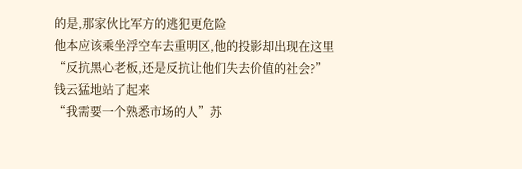的是,那家伙比军方的逃犯更危险
他本应该乘坐浮空车去重明区,他的投影却出现在这里
“反抗黑心老板,还是反抗让他们失去价值的社会?”
钱云猛地站了起来
“我需要一个熟悉市场的人”苏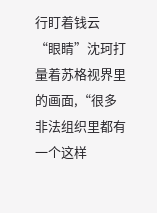行盯着钱云
“眼睛”沈珂打量着苏格视界里的画面,“很多非法组织里都有一个这样